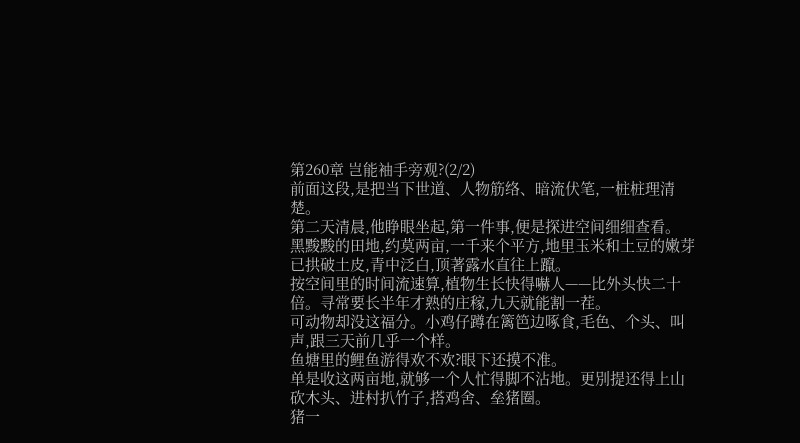第260章 岂能袖手旁观?(2/2)
前面这段,是把当下世道、人物筋络、暗流伏笔,一桩桩理清楚。
第二天清晨,他睁眼坐起,第一件事,便是探进空间细细查看。
黑黢黢的田地,约莫两亩,一千来个平方,地里玉米和土豆的嫩芽已拱破土皮,青中泛白,顶著露水直往上躥。
按空间里的时间流速算,植物生长快得嚇人——比外头快二十倍。寻常要长半年才熟的庄稼,九天就能割一茬。
可动物却没这福分。小鸡仔蹲在篱笆边啄食,毛色、个头、叫声,跟三天前几乎一个样。
鱼塘里的鲤鱼游得欢不欢?眼下还摸不准。
单是收这两亩地,就够一个人忙得脚不沾地。更別提还得上山砍木头、进村扒竹子,搭鸡舍、垒猪圈。
猪一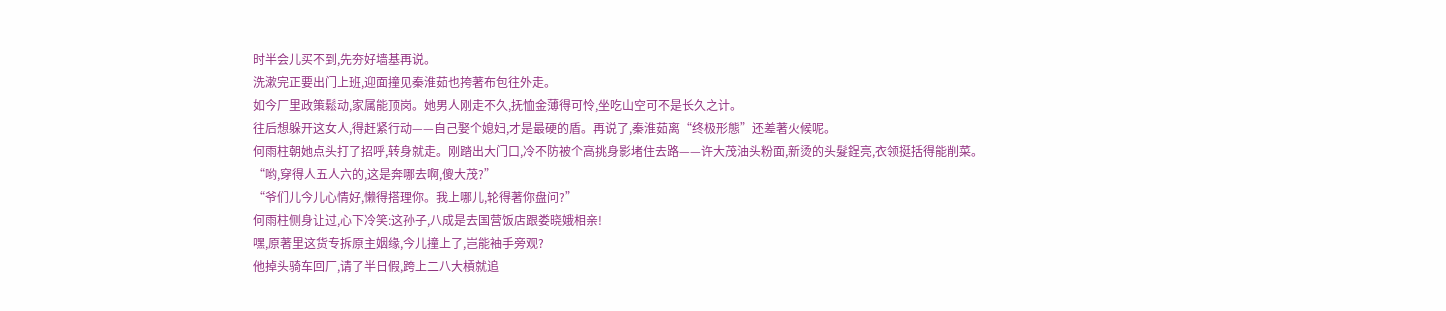时半会儿买不到,先夯好墙基再说。
洗漱完正要出门上班,迎面撞见秦淮茹也挎著布包往外走。
如今厂里政策鬆动,家属能顶岗。她男人刚走不久,抚恤金薄得可怜,坐吃山空可不是长久之计。
往后想躲开这女人,得赶紧行动——自己娶个媳妇,才是最硬的盾。再说了,秦淮茹离“终极形態”还差著火候呢。
何雨柱朝她点头打了招呼,转身就走。刚踏出大门口,冷不防被个高挑身影堵住去路——许大茂油头粉面,新烫的头髮鋥亮,衣领挺括得能削菜。
“哟,穿得人五人六的,这是奔哪去啊,傻大茂?”
“爷们儿今儿心情好,懒得搭理你。我上哪儿,轮得著你盘问?”
何雨柱侧身让过,心下冷笑:这孙子,八成是去国营饭店跟娄晓娥相亲!
嘿,原著里这货专拆原主姻缘,今儿撞上了,岂能袖手旁观?
他掉头骑车回厂,请了半日假,跨上二八大槓就追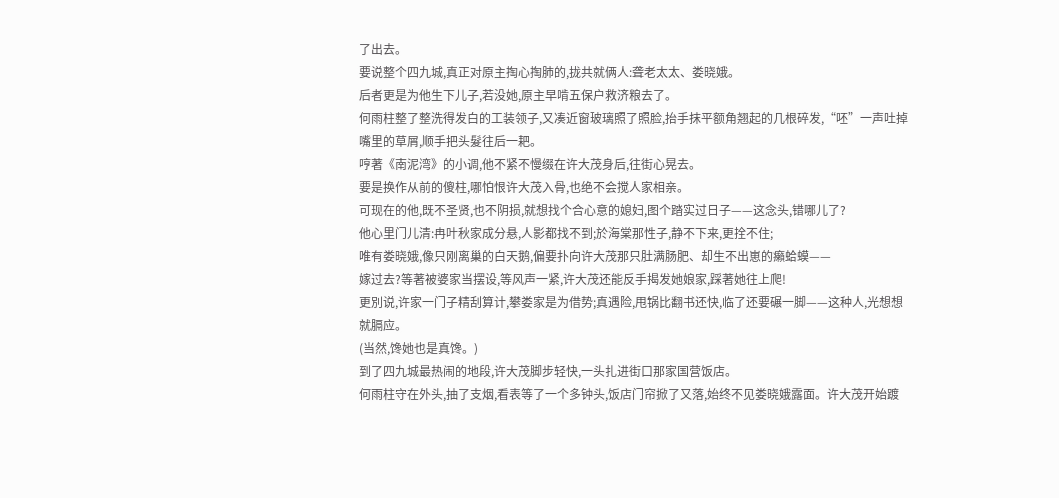了出去。
要说整个四九城,真正对原主掏心掏肺的,拢共就俩人:聋老太太、娄晓娥。
后者更是为他生下儿子,若没她,原主早啃五保户救济粮去了。
何雨柱整了整洗得发白的工装领子,又凑近窗玻璃照了照脸,抬手抹平额角翘起的几根碎发,“呸”一声吐掉嘴里的草屑,顺手把头髮往后一耙。
哼著《南泥湾》的小调,他不紧不慢缀在许大茂身后,往街心晃去。
要是换作从前的傻柱,哪怕恨许大茂入骨,也绝不会搅人家相亲。
可现在的他,既不圣贤,也不阴损,就想找个合心意的媳妇,图个踏实过日子——这念头,错哪儿了?
他心里门儿清:冉叶秋家成分悬,人影都找不到;於海棠那性子,静不下来,更拴不住;
唯有娄晓娥,像只刚离巢的白天鹅,偏要扑向许大茂那只肚满肠肥、却生不出崽的癩蛤蟆——
嫁过去?等著被婆家当摆设,等风声一紧,许大茂还能反手揭发她娘家,踩著她往上爬!
更別说,许家一门子精刮算计,攀娄家是为借势;真遇险,甩锅比翻书还快,临了还要碾一脚——这种人,光想想就膈应。
(当然,馋她也是真馋。)
到了四九城最热闹的地段,许大茂脚步轻快,一头扎进街口那家国营饭店。
何雨柱守在外头,抽了支烟,看表等了一个多钟头,饭店门帘掀了又落,始终不见娄晓娥露面。许大茂开始踱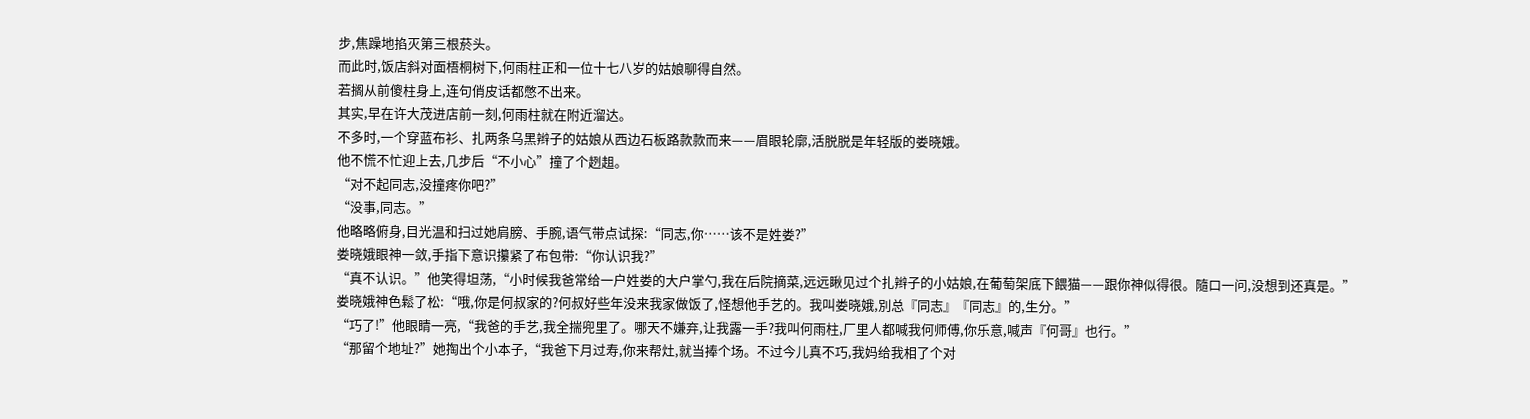步,焦躁地掐灭第三根菸头。
而此时,饭店斜对面梧桐树下,何雨柱正和一位十七八岁的姑娘聊得自然。
若搁从前傻柱身上,连句俏皮话都憋不出来。
其实,早在许大茂进店前一刻,何雨柱就在附近溜达。
不多时,一个穿蓝布衫、扎两条乌黑辫子的姑娘从西边石板路款款而来——眉眼轮廓,活脱脱是年轻版的娄晓娥。
他不慌不忙迎上去,几步后“不小心”撞了个趔趄。
“对不起同志,没撞疼你吧?”
“没事,同志。”
他略略俯身,目光温和扫过她肩膀、手腕,语气带点试探:“同志,你……该不是姓娄?”
娄晓娥眼神一敛,手指下意识攥紧了布包带:“你认识我?”
“真不认识。”他笑得坦荡,“小时候我爸常给一户姓娄的大户掌勺,我在后院摘菜,远远瞅见过个扎辫子的小姑娘,在葡萄架底下餵猫——跟你神似得很。隨口一问,没想到还真是。”
娄晓娥神色鬆了松:“哦,你是何叔家的?何叔好些年没来我家做饭了,怪想他手艺的。我叫娄晓娥,別总『同志』『同志』的,生分。”
“巧了!”他眼睛一亮,“我爸的手艺,我全揣兜里了。哪天不嫌弃,让我露一手?我叫何雨柱,厂里人都喊我何师傅,你乐意,喊声『何哥』也行。”
“那留个地址?”她掏出个小本子,“我爸下月过寿,你来帮灶,就当捧个场。不过今儿真不巧,我妈给我相了个对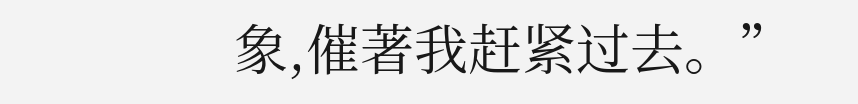象,催著我赶紧过去。”